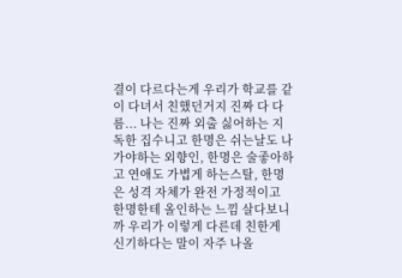결이 다르다는게 우리가 학교를 같이 다녀서 친했던거지 진짜 다 다름... 나는 진짜 외출 싫어하는 지독한 집수니고 한명은 쉬는날도 나가야하는 외향인, 한명은 술좋아하고 연애도 가볍게 하는스탈, 한명은 성격 자체가 완전 가정적이고 한명한테 올인하는 느낌 살다보니까 우리가 이렇게 다른데 친한게 신기하다는 말이 자주 나올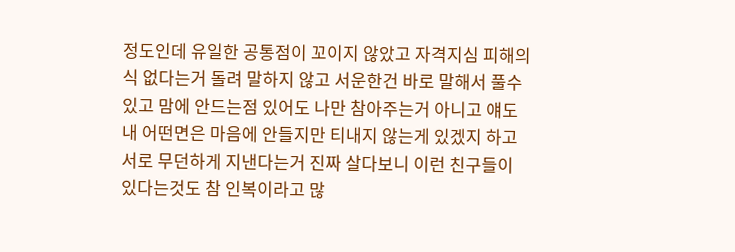정도인데 유일한 공통점이 꼬이지 않았고 자격지심 피해의식 없다는거 돌려 말하지 않고 서운한건 바로 말해서 풀수 있고 맘에 안드는점 있어도 나만 참아주는거 아니고 얘도 내 어떤면은 마음에 안들지만 티내지 않는게 있겠지 하고 서로 무던하게 지낸다는거 진짜 살다보니 이런 친구들이 있다는것도 참 인복이라고 많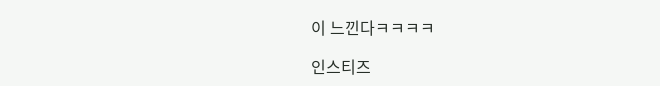이 느낀다ㅋㅋㅋㅋ

인스티즈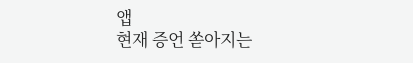앱
현재 증언 쏟아지는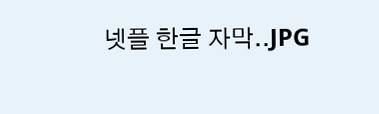넷플 한글 자막..JPG